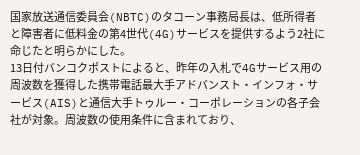国家放送通信委員会(NBTC)のタコーン事務局長は、低所得者と障害者に低料金の第4世代(4G)サービスを提供するよう2社に命じたと明らかにした。
13日付バンコクポストによると、昨年の入札で4Gサービス用の周波数を獲得した携帯電話最大手アドバンスト・インフォ・サービス(AIS)と通信大手トゥルー・コーポレーションの各子会社が対象。周波数の使用条件に含まれており、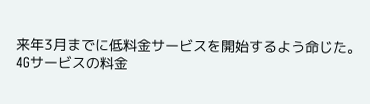来年3月までに低料金サービスを開始するよう命じた。
4Gサービスの料金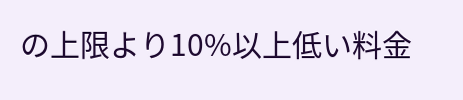の上限より10%以上低い料金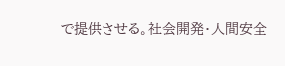で提供させる。社会開発・人間安全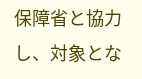保障省と協力し、対象とな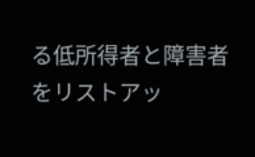る低所得者と障害者をリストアッ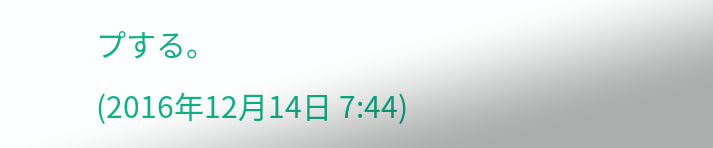プする。
(2016年12月14日 7:44)